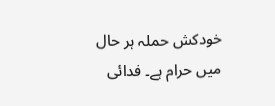خودکش حملہ ہر حال میں حرام ہے۔ فدائی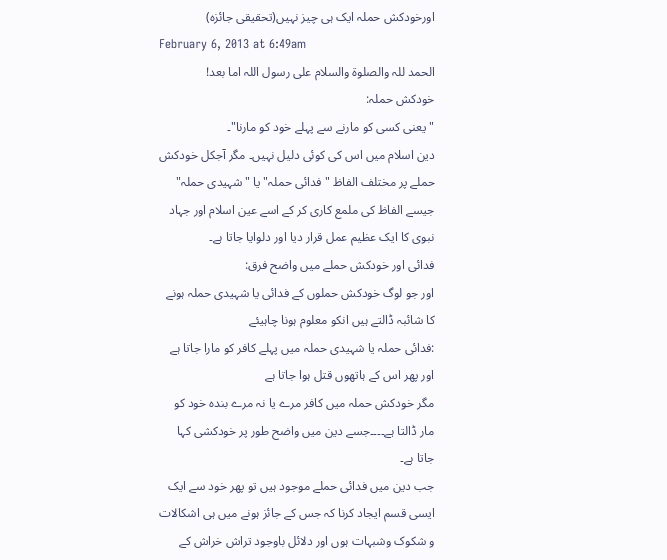اورخودکش حملہ ایک ہی چیز نہیں(تحقیقی جائزہ)
February 6, 2013 at 6:49am
الحمد للہ والصلوۃ والسلام علی رسول اللہ اما بعد!
خودکش حملہ:
"یعنی کسی کو مارنے سے پہلے خود کو مارنا"۔
دین اسلام میں اس کی کوئی دلیل نہیں۔ مگر آجکل خودکش حملے پر مختلف الفاظ "فدائی حملہ" یا "شہیدی حملہ" جیسے الفاظ کی ملمع کاری کر کے اسے عین اسلام اور جہاد نبوی کا ایک عظیم عمل قرار دیا اور دلوایا جاتا ہے۔
فدائی اور خودکش حملے میں واضح فرق:
اور جو لوگ خودکش حملوں کے فدائی یا شہیدی حملہ ہونے کا شائبہ ڈالتے ہیں انکو معلوم ہونا چاہیئے
:فدائی حملہ یا شہیدی حملہ میں پہلے کافر کو مارا جاتا ہے اور پھر اس کے ہاتھوں قتل ہوا جاتا ہے
مگر خودکش حملہ میں کافر مرے یا نہ مرے بندہ خود کو مار ڈالتا ہے۔۔۔۔جسے دین میں واضح طور پر خودکشی کہا جاتا ہے۔
جب دین میں فدائی حملے موجود ہیں تو پھر خود سے ایک ایسی قسم ایجاد کرنا کہ جس کے جائز ہونے میں ہی اشکالات و شکوک وشبہات ہوں اور دلائل باوجود تراش خراش کے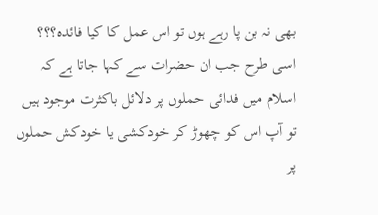بھی نہ بن پا رہے ہوں تو اس عمل کا کیا فائدہ؟؟؟
اسی طرح جب ان حضرات سے کہا جاتا ہے کہ اسلام میں فدائی حملوں پر دلائل باکثرت موجود ہیں تو آپ اس کو چھوڑ کر خودکشی یا خودکش حملوں پر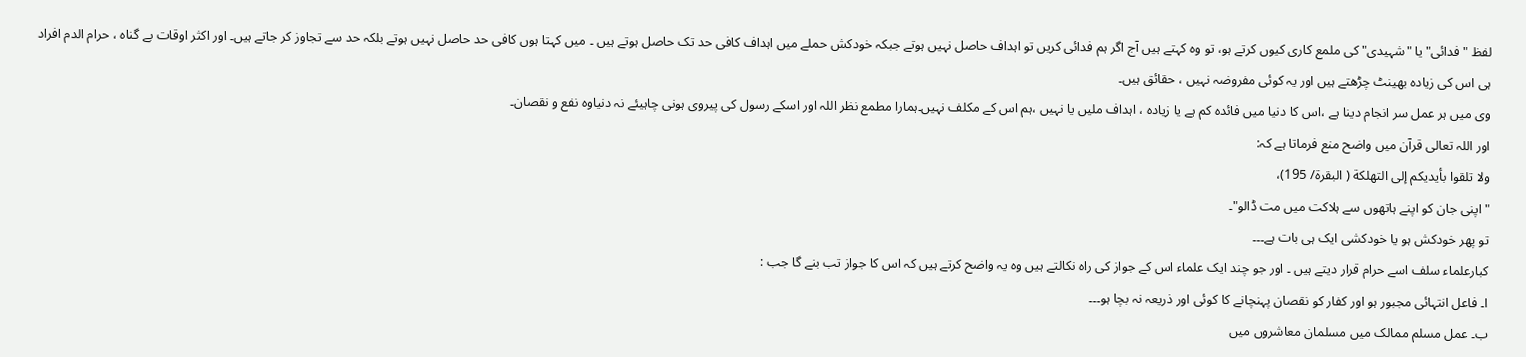لفظ "فدائی" یا "شہیدی" کی ملمع کاری کیوں کرتے ہو، تو وہ کہتے ہیں آج اگر ہم فدائی کریں تو اہداف حاصل نہیں ہوتے جبکہ خودکش حملے میں اہداف کافی حد تک حاصل ہوتے ہیں ۔ میں کہتا ہوں کافی حد حاصل نہیں ہوتے بلکہ حد سے تجاوز کر جاتے ہیں۔ اور اکثر اوقات بے گناہ ، حرام الدم افراد ہی اس کی زیادہ بھینٹ چڑھتے ہیں اور یہ کوئی مفروضہ نہیں ، حقائق ہیں۔
وی میں ہر عمل سر انجام دینا ہے ،اس کا دنیا میں فائدہ کم ہے یا زیادہ ، اہداف ملیں یا نہیں ،ہم اس کے مکلف نہیں۔ہمارا مطمع نظر اللہ اور اسکے رسول کی پیروی ہونی چاہیئے نہ دنیاوہ نفع و نقصان۔
اور اللہ تعالی قرآن میں واضح منع فرماتا ہے کہ:
ولا تلقوا بأيديكم إلى التهلكة ( البقرة/ 195)،
" اپنی جان کو اپنے ہاتھوں سے ہلاکت میں مت ڈالو"۔
تو پھر خودکش ہو یا خودکشی ایک ہی بات ہے۔۔۔
کبارعلماء سلف اسے حرام قرار دیتے ہیں ۔ اور جو چند ایک علماء اس کے جواز کی راہ نکالتے ہیں وہ یہ واضح کرتے ہیں کہ اس کا جواز تب بنے گا جب :
ا۔ فاعل انتہائی مجبور ہو اور کفار کو نقصان پہنچانے کا کوئی اور ذریعہ نہ بچا ہو۔۔۔
ب۔ عمل مسلم ممالک میں مسلمان معاشروں میں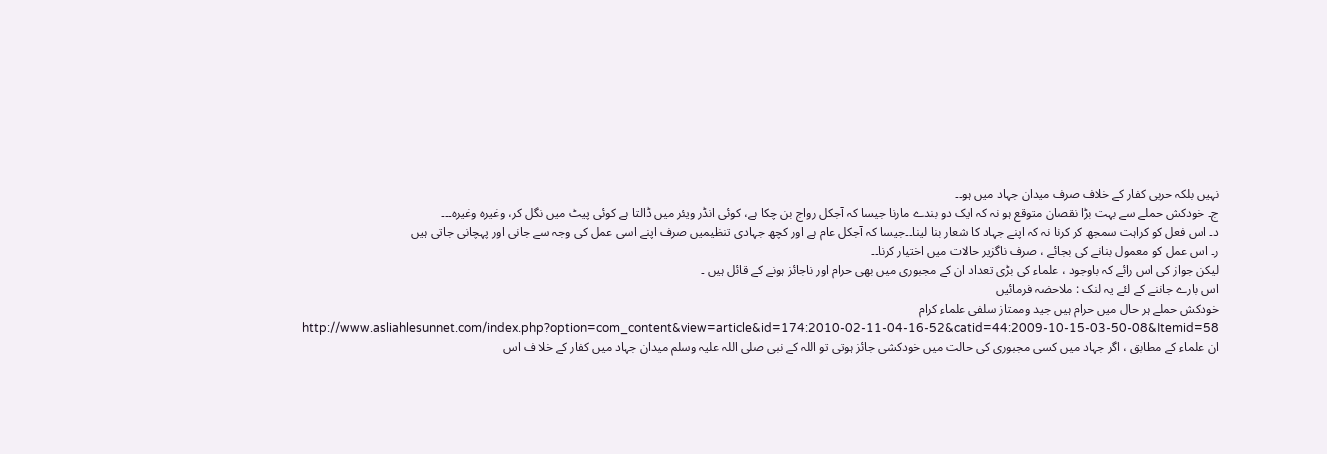نہیں بلکہ حربی کفار کے خلاف صرف میدان جہاد میں ہو۔۔
ج۔ خودکش حملے سے بہت بڑا نقصان متوقع ہو نہ کہ ایک دو بندے مارنا جیسا کہ آجکل رواج بن چکا ہے، کوئی انڈر ویئر میں ڈالتا ہے کوئی پیٹ میں نگل کر، وغیرہ وغیرہ۔۔۔
د۔ اس فعل کو کراہت سمجھ کر کرنا نہ کہ اپنے جہاد کا شعار بنا لینا۔۔جیسا کہ آجکل عام ہے اور کچھ جہادی تنظیمیں صرف اپنے اسی عمل کی وجہ سے جانی اور پہچانی جاتی ہیں
ر۔ اس عمل کو معمول بنانے کی بجائے ، صرف ناگزیر حالات میں اختیار کرنا۔۔
لیکن جواز کی اس رائے کہ باوجود ، علماء کی بڑی تعداد ان کے مجبوری میں بھی حرام اور ناجائز ہونے کے قائل ہیں ۔
اس بارے جاننے کے لئے یہ لنک : ملاحضہ فرمائیں
خودکش حملے ہر حال میں حرام ہیں جید وممتاز سلفی علماء کرام
http://www.asliahlesunnet.com/index.php?option=com_content&view=article&id=174:2010-02-11-04-16-52&catid=44:2009-10-15-03-50-08&Itemid=58
ان علماء کے مطابق ، اگر جہاد میں کسی مجبوری کی حالت میں خودکشی جائز ہوتی تو اللہ کے نبی صلی اللہ علیہ وسلم میدان جہاد میں کفار کے خلا ف اس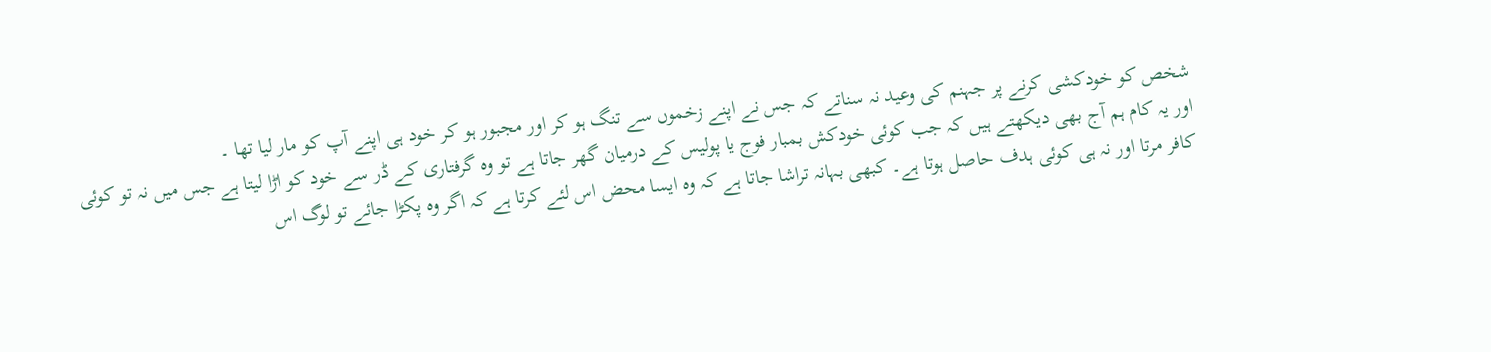شخص کو خودکشی کرنے پر جہنم کی وعید نہ سناتے کہ جس نے اپنے زخموں سے تنگ ہو کر اور مجبور ہو کر خود ہی اپنے آپ کو مار لیا تھا ۔
اور یہ کام ہم آج بھی دیکھتے ہیں کہ جب کوئی خودکش بمبار فوج یا پولیس کے درمیان گھر جاتا ہے تو وہ گرفتاری کے ڈر سے خود کو اڑا لیتا ہے جس میں نہ تو کوئی کافر مرتا اور نہ ہی کوئی ہدف حاصل ہوتا ہے۔ کبھی بہانہ تراشا جاتا ہے کہ وہ ایسا محض اس لئے کرتا ہے کہ اگر وہ پکڑا جائے تو لوگ اس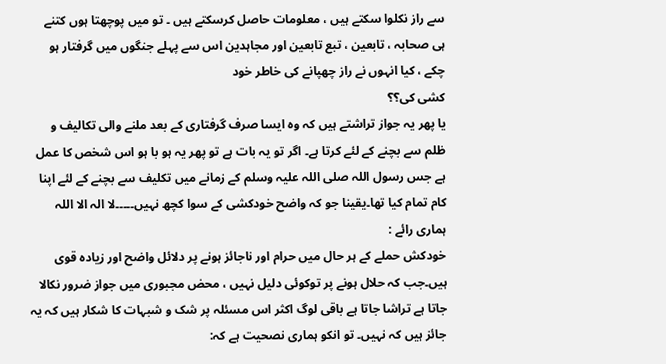سے راز نکلوا سکتے ہیں ، معلومات حاصل کرسکتے ہیں ۔ تو میں پوچھتا ہوں کتنے ہی صحابہ ، تابعین ، تبع تابعین اور مجاہدین اس سے پہلے جنگوں میں گرفتار ہو چکے ، کیا انہوں نے راز چھپانے کی خاطر خود
کشی کی؟؟
یا پھر یہ جواز تراشتے ہیں کہ وہ ایسا صرف گرفتاری کے بعد ملنے والی تکالیف و ظلم سے بچنے کے لئے کرتا ہے۔ اگر تو یہ بات ہے تو پھر یہ ہو با ہو اس شخص کا عمل ہے جس رسول اللہ صلی اللہ علیہ وسلم کے زمانے میں تکلیف سے بچنے کے لئے اپنا کام تمام کیا تھا۔یقینا جو کہ واضح خودکشی کے سوا کچھ نہیں۔۔۔۔۔لا الہ الا اللہ
ہماری رائے :
خودکش حملے کے ہر حال میں حرام اور ناجائز ہونے پر دلائل واضح اور زیادہ قوی ہیں۔جب کہ حلال ہونے پر توکوئی دلیل نہیں ، محض مجبوری میں جواز ضرور نکالا جاتا ہے تراشا جاتا ہے باقی لوگ اکثر اس مسئلہ پر شک و شبہات کا شکار ہیں کہ یہ جائز ہیں کہ نہیں۔ تو انکو ہماری نصحیت ہے کہ: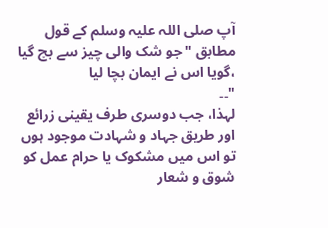آپ صلی اللہ علیہ وسلم کے قول مطابق "جو شک والی چیز سے بچ گیا ،گویا اس نے ایمان بچا لیا
"۔۔
لہذا، جب دوسری طرف یقینی زرائع اور طریق جہاد و شہادت موجود ہوں تو اس میں مشکوک یا حرام عمل کو شوق و شعار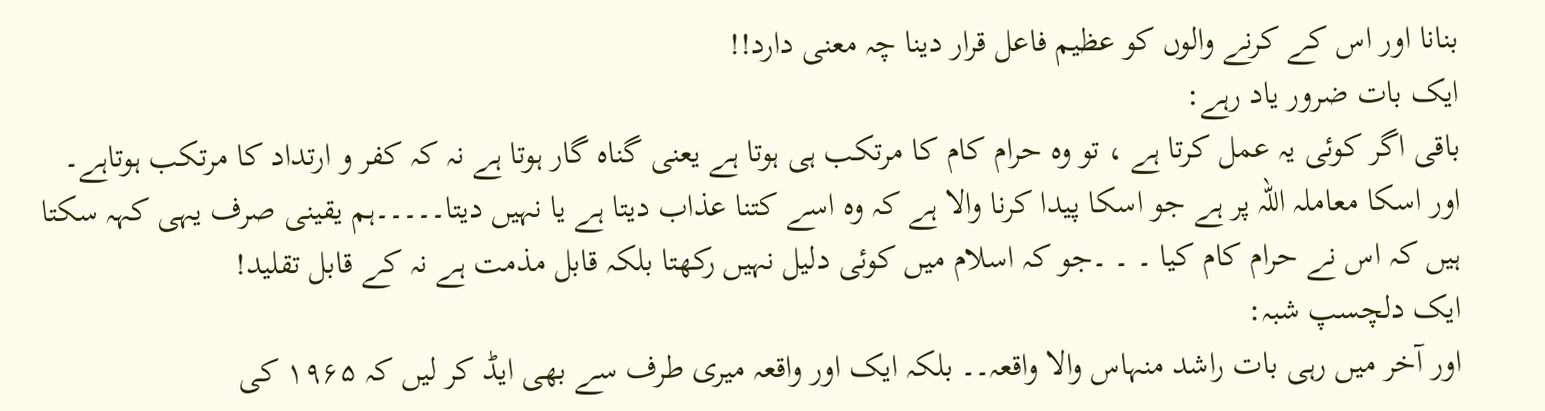بنانا اور اس کے کرنے والوں کو عظیم فاعل قرار دینا چہ معنی دارد!!
ایک بات ضرور یاد رہے:
باقی اگر کوئی یہ عمل کرتا ہے ، تو وہ حرام کام کا مرتکب ہی ہوتا ہے یعنی گناہ گار ہوتا ہے نہ کہ کفر و ارتداد کا مرتکب ہوتاہے۔
اور اسکا معاملہ اللہ پر ہے جو اسکا پیدا کرنا والا ہے کہ وہ اسے کتنا عذاب دیتا ہے یا نہیں دیتا۔۔۔۔۔ہم یقینی صرف یہی کہہ سکتا ہیں کہ اس نے حرام کام کیا ۔ ۔ ۔جو کہ اسلام میں کوئی دلیل نہیں رکھتا بلکہ قابل مذمت ہے نہ کے قابل تقلید!
ایک دلچسپ شبہ:
اور آخر میں رہی بات راشد منہاس والا واقعہ۔۔ بلکہ ایک اور واقعہ میری طرف سے بھی ایڈ کر لیں کہ ۱۹۶۵ کی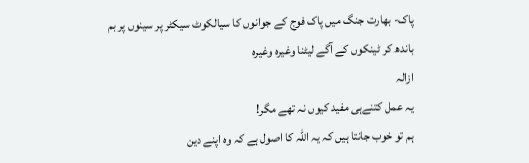پاک- بھارت جنگ میں پاک فوج کے جوانوں کا سیالکوٹ سیکٹر پر سینوں پر بم باندھ کر ٹینکوں کے آگے لیٹنا وغیرہ وغیرہ
ازالہ
یہ عمل کتنےہی مفید کیوں نہ تھے مگر!
ہم تو خوب جانتا ہیں کہ یہ اللہ کا اصول ہے کہ وہ اپنے دین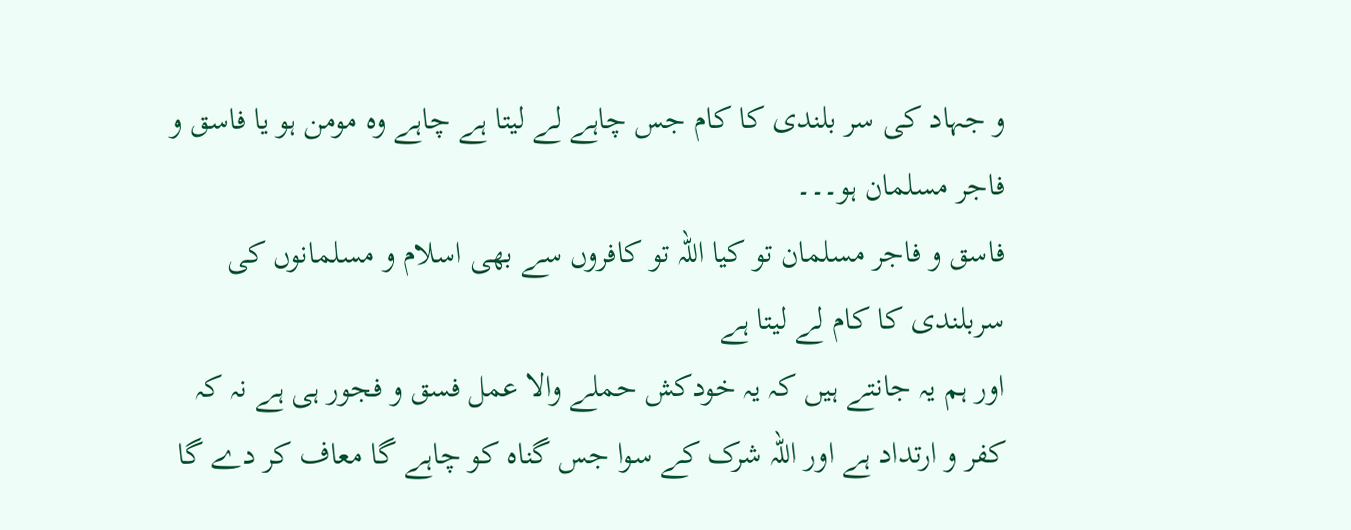و جہاد کی سر بلندی کا کام جس چاہے لے لیتا ہے چاہے وہ مومن ہو یا فاسق و فاجر مسلمان ہو۔۔۔
فاسق و فاجر مسلمان تو کیا اللہ تو کافروں سے بھی اسلام و مسلمانوں کی سربلندی کا کام لے لیتا ہے
اور ہم یہ جانتے ہیں کہ یہ خودکش حملے والا عمل فسق و فجور ہی ہے نہ کہ کفر و ارتداد ہے اور اللہ شرک کے سوا جس گناہ کو چاہے گا معاف کر دے گا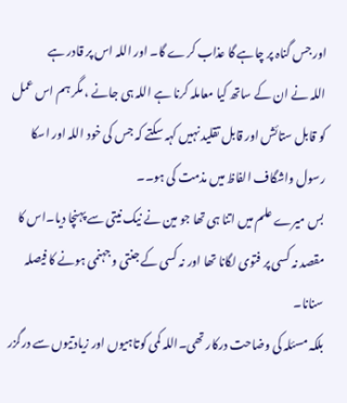اور جس گناہ پر چاہے گا عذاب کرے گا۔ اور اللہ اس پر قادر ہے
اللہ نے ان کے ساتھ کیا معاملہ کرنا ہے اللہ ہی جانے ، مگر ہم اس عمل کو قابل ستائش اور قابل تقلید نہیں کہہ سکتے کہ جس کی خود اللہ اور اسکا رسول واشگاف الفاظ میں مذمت کی ہو۔۔
بس میرے علم میں اتنا ہی تھا جو مین نے نیک نیتی سے پہنچا دیا۔اس کا مقصد نہ کسی پر فتوی لگانا تھا اور نہ کسی کے جنتی و جہنمی ہونے کا فیصلہ سنانا۔
بلکہ مسئلہ کی وضاحت درکار تھی۔اللہ کمی کوتاہیوں اور زیادتیوں سے درگزر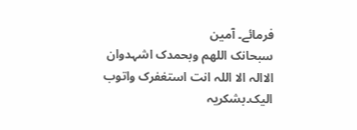فرمائے۔ آمین
سبحانک اللھم وبحمدک اشہدوان الاالہ الا اللہ انت استغفرک واتوب الیک۔بشکریہ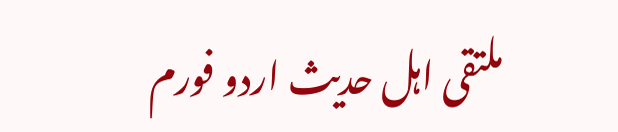ملتقی اہل حدیث اردو فورم